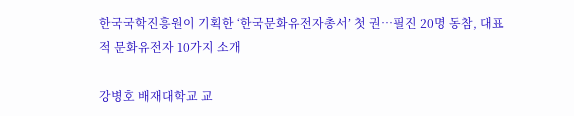한국국학진흥원이 기획한 ‘한국문화유전자총서’ 첫 권…필진 20명 동참, 대표적 문화유전자 10가지 소개

강병호 배재대학교 교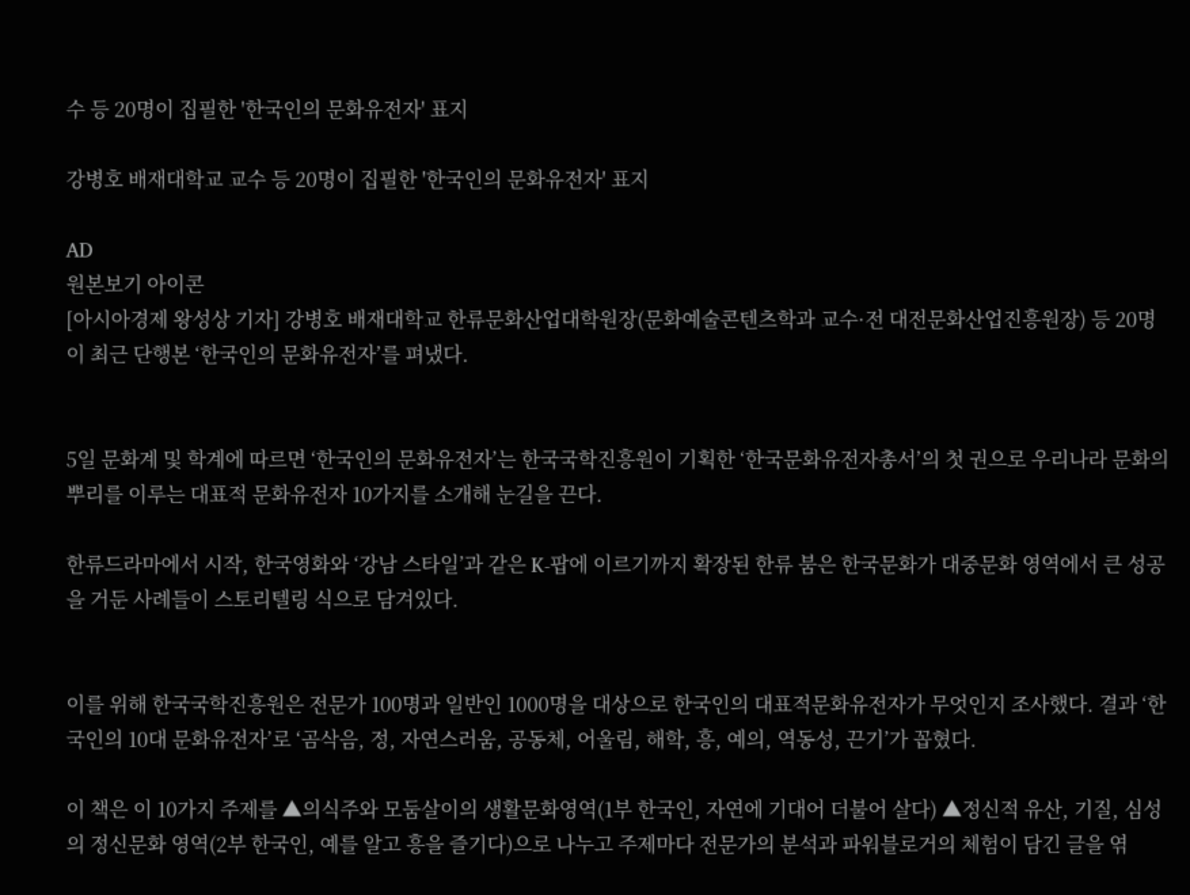수 등 20명이 집필한 '한국인의 문화유전자' 표지

강병호 배재대학교 교수 등 20명이 집필한 '한국인의 문화유전자' 표지

AD
원본보기 아이콘
[아시아경제 왕성상 기자] 강병호 배재대학교 한류문화산업대학원장(문화예술콘텐츠학과 교수·전 대전문화산업진흥원장) 등 20명이 최근 단행본 ‘한국인의 문화유전자’를 펴냈다.


5일 문화계 및 학계에 따르면 ‘한국인의 문화유전자’는 한국국학진흥원이 기획한 ‘한국문화유전자총서’의 첫 권으로 우리나라 문화의 뿌리를 이루는 대표적 문화유전자 10가지를 소개해 눈길을 끈다.

한류드라마에서 시작, 한국영화와 ‘강남 스타일’과 같은 K-팝에 이르기까지 확장된 한류 붐은 한국문화가 대중문화 영역에서 큰 성공을 거둔 사례들이 스토리텔링 식으로 담겨있다.


이를 위해 한국국학진흥원은 전문가 100명과 일반인 1000명을 대상으로 한국인의 대표적문화유전자가 무엇인지 조사했다. 결과 ‘한국인의 10대 문화유전자’로 ‘곰삭음, 정, 자연스러움, 공동체, 어울림, 해학, 흥, 예의, 역동성, 끈기’가 꼽혔다.

이 책은 이 10가지 주제를 ▲의식주와 모둠살이의 생활문화영역(1부 한국인, 자연에 기대어 더불어 살다) ▲정신적 유산, 기질, 심성의 정신문화 영역(2부 한국인, 예를 알고 흥을 즐기다)으로 나누고 주제마다 전문가의 분석과 파워블로거의 체험이 담긴 글을 엮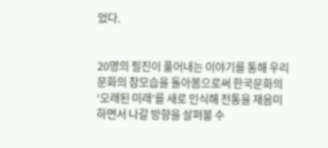었다.


20명의 필진이 풀어내는 이야기를 통해 우리 문화의 참모습을 돌아봄으로써 한국문화의 ‘오래된 미래’를 새로 인식해 전통을 재음미하면서 나갈 방향을 살펴볼 수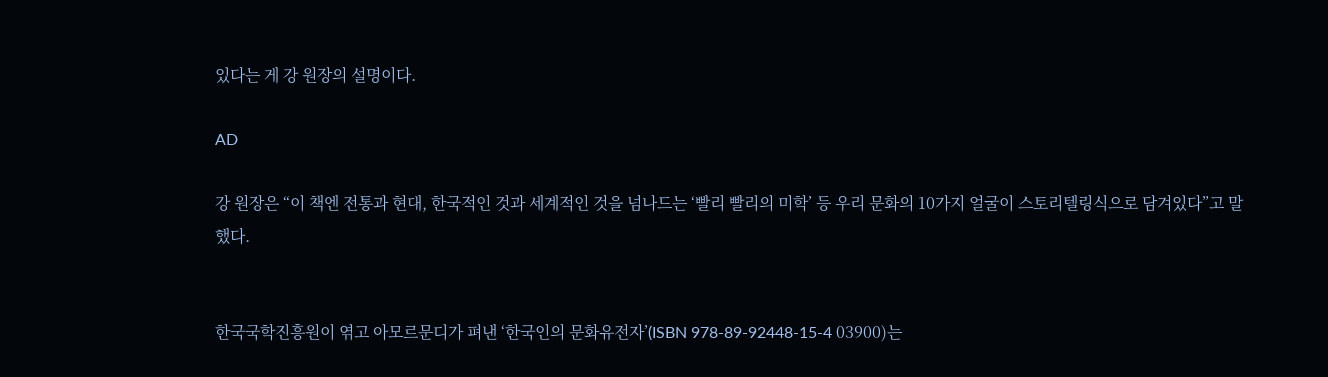있다는 게 강 원장의 설명이다.

AD

강 원장은 “이 책엔 전통과 현대, 한국적인 것과 세계적인 것을 넘나드는 ‘빨리 빨리의 미학’ 등 우리 문화의 10가지 얼굴이 스토리텔링식으로 담겨있다”고 말했다.


한국국학진흥원이 엮고 아모르문디가 펴낸 ‘한국인의 문화유전자’(ISBN 978-89-92448-15-4 03900)는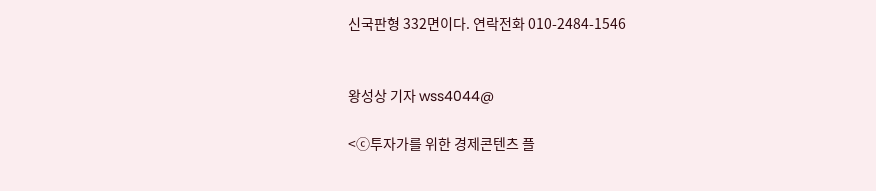신국판형 332면이다. 연락전화 010-2484-1546


왕성상 기자 wss4044@

<ⓒ투자가를 위한 경제콘텐츠 플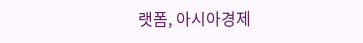랫폼, 아시아경제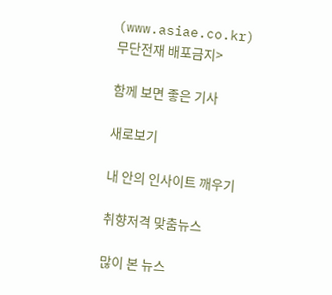(www.asiae.co.kr) 무단전재 배포금지>

함께 보면 좋은 기사

새로보기

내 안의 인사이트 깨우기

취향저격 맞춤뉴스

많이 본 뉴스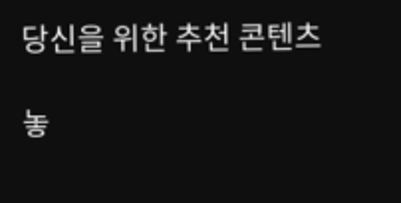당신을 위한 추천 콘텐츠

놓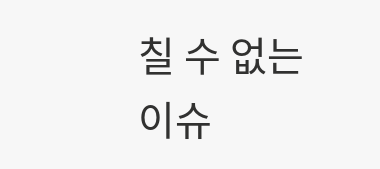칠 수 없는 이슈